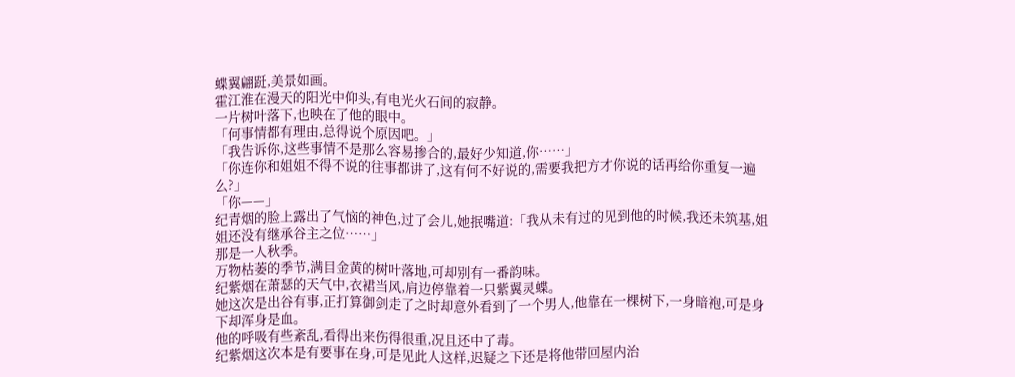蝶翼翩跹,美景如画。
霍江淮在漫天的阳光中仰头,有电光火石间的寂静。
一片树叶落下,也映在了他的眼中。
「何事情都有理由,总得说个原因吧。」
「我告诉你,这些事情不是那么容易掺合的,最好少知道,你……」
「你连你和姐姐不得不说的往事都讲了,这有何不好说的,需要我把方才你说的话再给你重复一遍么?」
「你——」
纪青烟的脸上露出了气恼的神色,过了会儿,她抿嘴道:「我从未有过的见到他的时候,我还未筑基,姐姐还没有继承谷主之位……」
那是一人秋季。
万物枯萎的季节,满目金黄的树叶落地,可却别有一番韵味。
纪紫烟在萧瑟的天气中,衣裙当风,肩边停靠着一只紫翼灵蝶。
她这次是出谷有事,正打算御剑走了之时却意外看到了一个男人,他靠在一棵树下,一身暗袍,可是身下却浑身是血。
他的呼吸有些紊乱,看得出来伤得很重,况且还中了毒。
纪紫烟这次本是有要事在身,可是见此人这样,迟疑之下还是将他带回屋内治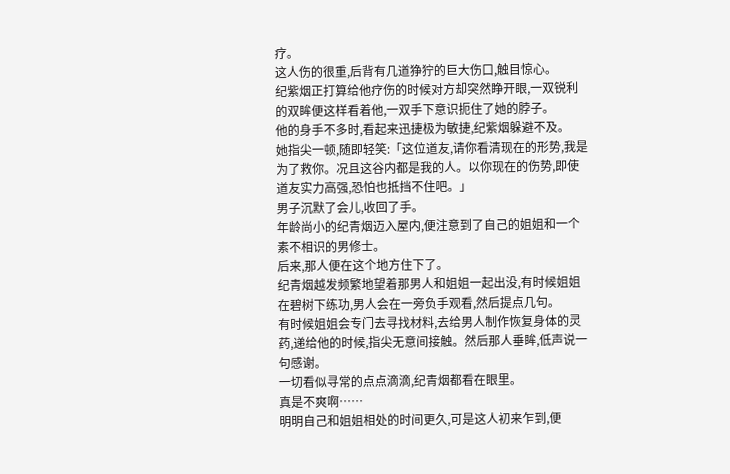疗。
这人伤的很重,后背有几道狰狞的巨大伤口,触目惊心。
纪紫烟正打算给他疗伤的时候对方却突然睁开眼,一双锐利的双眸便这样看着他,一双手下意识扼住了她的脖子。
他的身手不多时,看起来迅捷极为敏捷,纪紫烟躲避不及。
她指尖一顿,随即轻笑:「这位道友,请你看清现在的形势,我是为了救你。况且这谷内都是我的人。以你现在的伤势,即使道友实力高强,恐怕也抵挡不住吧。」
男子沉默了会儿,收回了手。
年龄尚小的纪青烟迈入屋内,便注意到了自己的姐姐和一个素不相识的男修士。
后来,那人便在这个地方住下了。
纪青烟越发频繁地望着那男人和姐姐一起出没,有时候姐姐在碧树下练功,男人会在一旁负手观看,然后提点几句。
有时候姐姐会专门去寻找材料,去给男人制作恢复身体的灵药,递给他的时候,指尖无意间接触。然后那人垂眸,低声说一句感谢。
一切看似寻常的点点滴滴,纪青烟都看在眼里。
真是不爽啊……
明明自己和姐姐相处的时间更久,可是这人初来乍到,便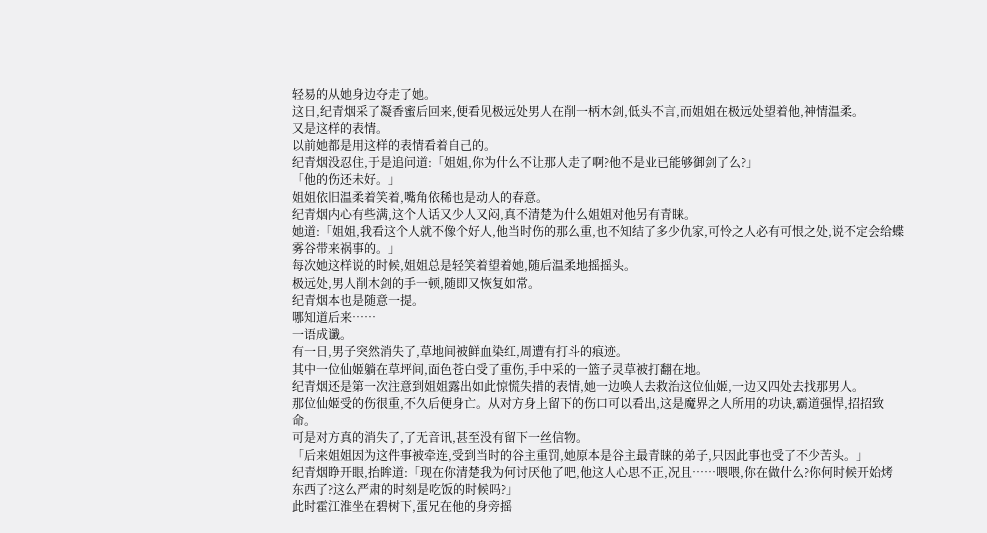轻易的从她身边夺走了她。
这日,纪青烟采了凝香蜜后回来,便看见极远处男人在削一柄木剑,低头不言,而姐姐在极远处望着他,神情温柔。
又是这样的表情。
以前她都是用这样的表情看着自己的。
纪青烟没忍住,于是追问道:「姐姐,你为什么不让那人走了啊?他不是业已能够御剑了么?」
「他的伤还未好。」
姐姐依旧温柔着笑着,嘴角依稀也是动人的春意。
纪青烟内心有些满,这个人话又少人又闷,真不清楚为什么姐姐对他另有青睐。
她道:「姐姐,我看这个人就不像个好人,他当时伤的那么重,也不知结了多少仇家,可怜之人必有可恨之处,说不定会给蝶雾谷带来祸事的。」
每次她这样说的时候,姐姐总是轻笑着望着她,随后温柔地摇摇头。
极远处,男人削木剑的手一顿,随即又恢复如常。
纪青烟本也是随意一提。
哪知道后来……
一语成谶。
有一日,男子突然消失了,草地间被鲜血染红,周遭有打斗的痕迹。
其中一位仙姬躺在草坪间,面色苍白受了重伤,手中采的一篮子灵草被打翻在地。
纪青烟还是第一次注意到姐姐露出如此惊慌失措的表情,她一边唤人去救治这位仙姬,一边又四处去找那男人。
那位仙姬受的伤很重,不久后便身亡。从对方身上留下的伤口可以看出,这是魔界之人所用的功诀,霸道强悍,招招致命。
可是对方真的消失了,了无音讯,甚至没有留下一丝信物。
「后来姐姐因为这件事被牵连,受到当时的谷主重罚,她原本是谷主最青睐的弟子,只因此事也受了不少苦头。」
纪青烟睁开眼,抬眸道:「现在你清楚我为何讨厌他了吧,他这人心思不正,况且……喂喂,你在做什么?你何时候开始烤东西了?这么严肃的时刻是吃饭的时候吗?」
此时霍江淮坐在碧树下,蛋兄在他的身旁摇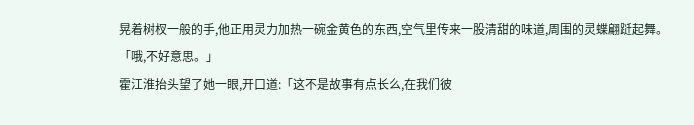晃着树杈一般的手,他正用灵力加热一碗金黄色的东西,空气里传来一股清甜的味道,周围的灵蝶翩跹起舞。
「哦,不好意思。」
霍江淮抬头望了她一眼,开口道:「这不是故事有点长么,在我们彼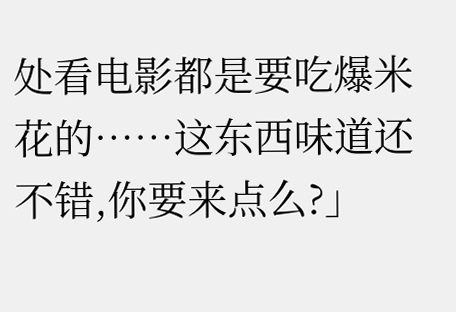处看电影都是要吃爆米花的……这东西味道还不错,你要来点么?」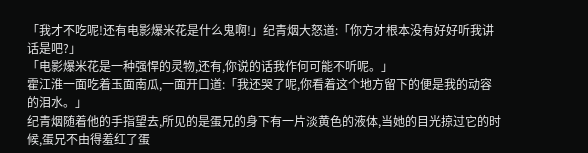「我才不吃呢!还有电影爆米花是什么鬼啊!」纪青烟大怒道:「你方才根本没有好好听我讲话是吧?」
「电影爆米花是一种强悍的灵物,还有,你说的话我作何可能不听呢。」
霍江淮一面吃着玉面南瓜,一面开口道:「我还哭了呢,你看着这个地方留下的便是我的动容的泪水。」
纪青烟随着他的手指望去,所见的是蛋兄的身下有一片淡黄色的液体,当她的目光掠过它的时候,蛋兄不由得羞红了蛋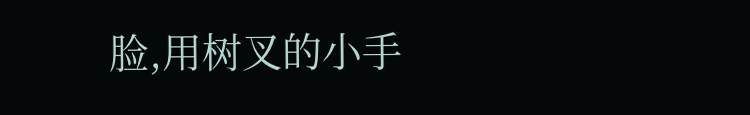脸,用树叉的小手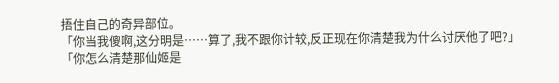捂住自己的奇异部位。
「你当我傻啊,这分明是……算了,我不跟你计较,反正现在你清楚我为什么讨厌他了吧?」
「你怎么清楚那仙姬是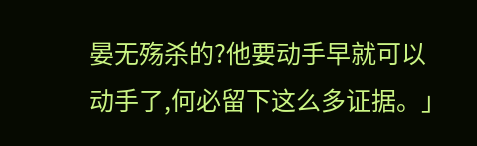晏无殇杀的?他要动手早就可以动手了,何必留下这么多证据。」